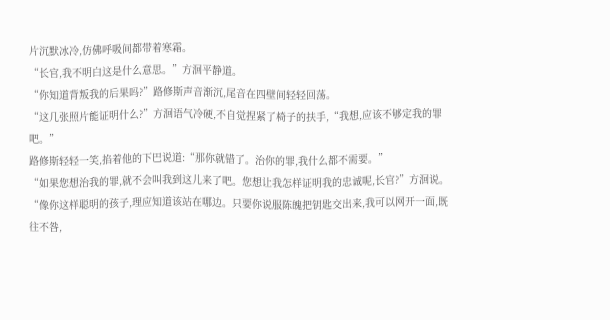片沉默冰冷,仿佛呼吸间都带着寒霜。
“长官,我不明白这是什么意思。”方洄平静道。
“你知道背叛我的后果吗?”路修斯声音渐沉,尾音在四壁间轻轻回荡。
“这几张照片能证明什么?”方洄语气冷硬,不自觉捏紧了椅子的扶手,“我想,应该不够定我的罪吧。”
路修斯轻轻一笑,掐着他的下巴说道:“那你就错了。治你的罪,我什么都不需要。”
“如果您想治我的罪,就不会叫我到这儿来了吧。您想让我怎样证明我的忠诚呢,长官?”方洄说。
“像你这样聪明的孩子,理应知道该站在哪边。只要你说服陈魄把钥匙交出来,我可以网开一面,既往不咎,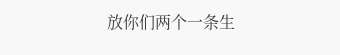放你们两个一条生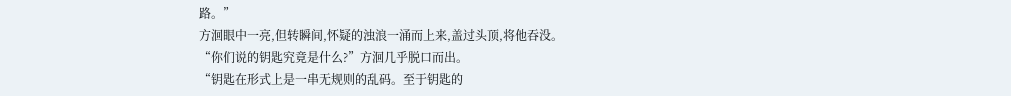路。”
方洄眼中一亮,但转瞬间,怀疑的浊浪一涌而上来,盖过头顶,将他吞没。
“你们说的钥匙究竟是什么?”方洄几乎脱口而出。
“钥匙在形式上是一串无规则的乱码。至于钥匙的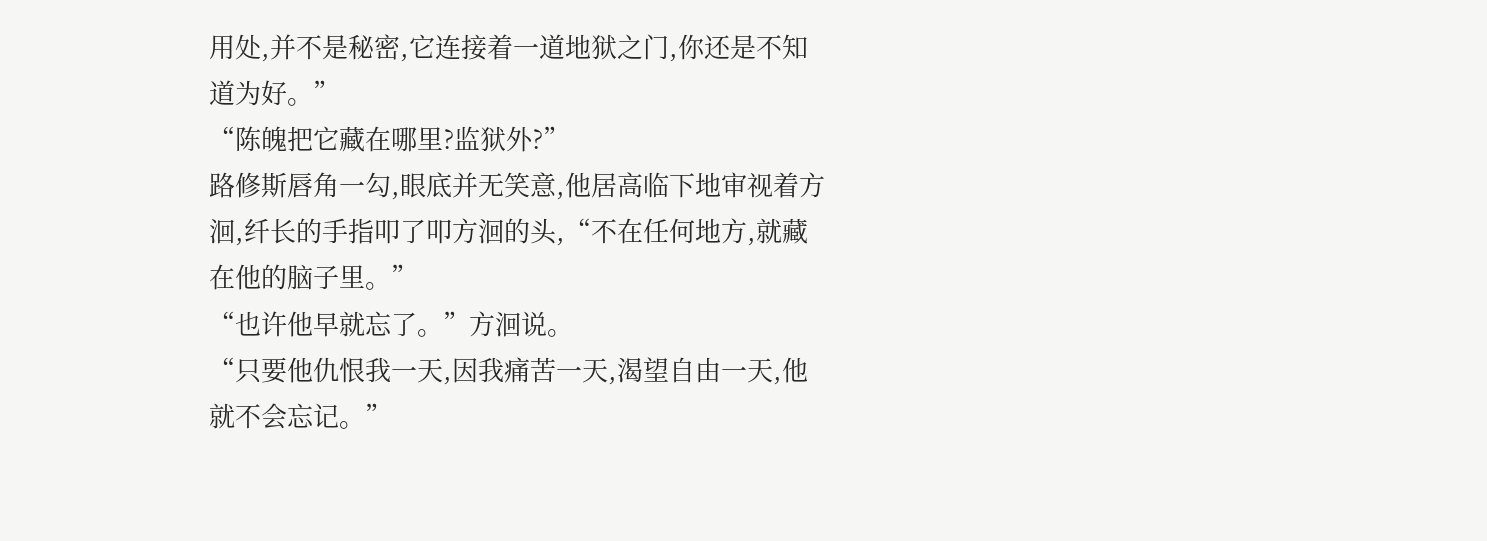用处,并不是秘密,它连接着一道地狱之门,你还是不知道为好。”
“陈魄把它藏在哪里?监狱外?”
路修斯唇角一勾,眼底并无笑意,他居高临下地审视着方洄,纤长的手指叩了叩方洄的头,“不在任何地方,就藏在他的脑子里。”
“也许他早就忘了。”方洄说。
“只要他仇恨我一天,因我痛苦一天,渴望自由一天,他就不会忘记。”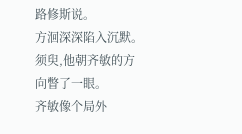路修斯说。
方洄深深陷入沉默。须臾,他朝齐敏的方向瞥了一眼。
齐敏像个局外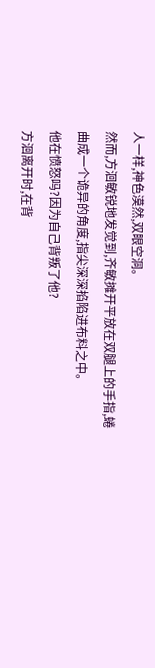人一样,神色漠然,双眼空洞。
然而,方洄敏锐地发觉到,齐敏摊开平放在双腿上的手指,蜷曲成一个诡异的角度,指尖深深掐陷进布料之中。
他在愤怒吗?因为自己背叛了他?
方洄离开时,在背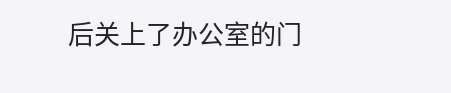后关上了办公室的门